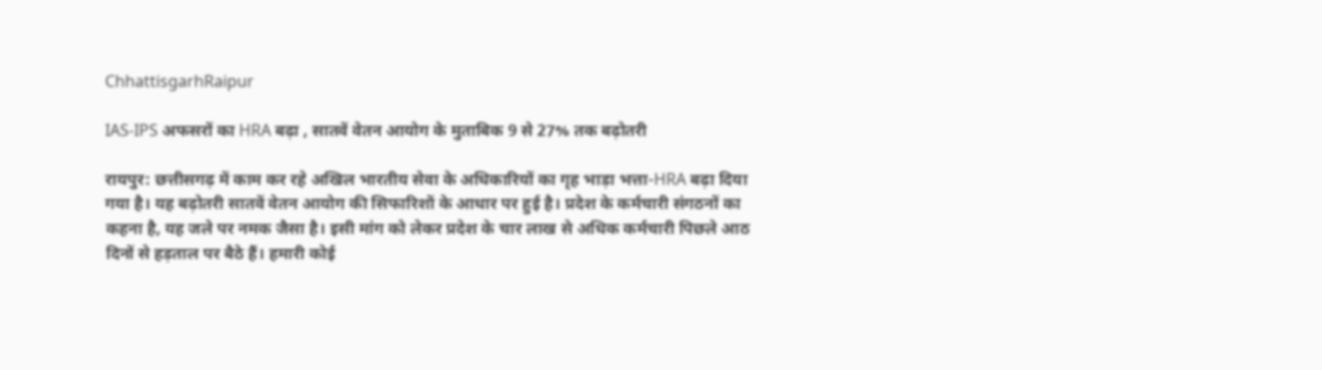ChhattisgarhRaipur

IAS-IPS अफसरों का HRA बढ़ा , सातवें वेतन आयोग के मुताबिक 9 से 27% तक बढ़ोतरी

रायपुर: छत्तीसगढ़ में काम कर रहे अखिल भारतीय सेवा के अधिकारियों का गृह भाड़ा भत्ता-HRA बढ़ा दिया गया है। यह बढ़ोतरी सातवें वेतन आयोग की सिफारिशों के आधार पर हुई है। प्रदेश के कर्मचारी संगठनों का कहना है, यह जले पर नमक जैसा है। इसी मांग को लेकर प्रदेश के चार लाख से अधिक कर्मचारी पिछले आठ दिनों से हड़ताल पर बैठे हैं। हमारी कोई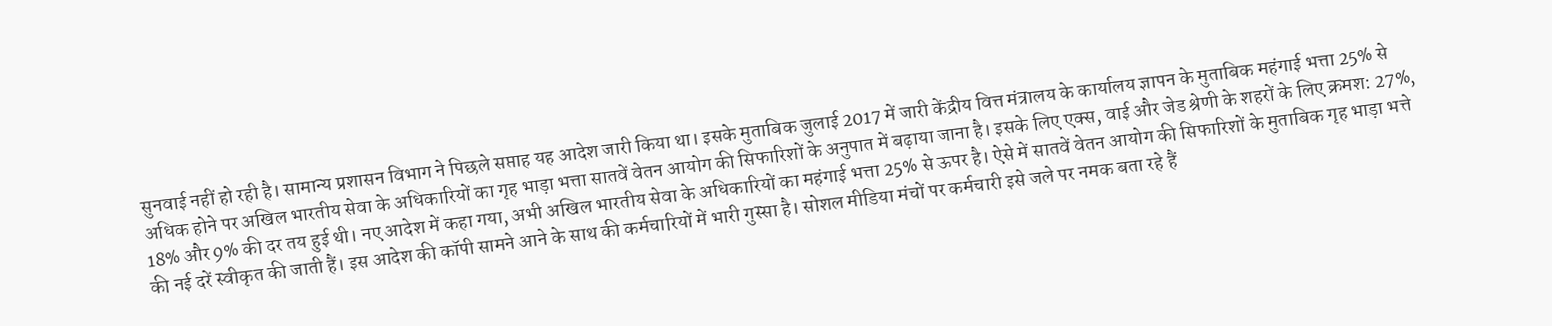सुनवाई नहीं हो रही है। सामान्य प्रशासन विभाग ने पिछले सप्ताह यह आदेश जारी किया था। इसके मुताबिक जुलाई 2017 में जारी केंद्रीय वित्त मंत्रालय के कार्यालय ज्ञापन के मुताबिक महंगाई भत्ता 25% से अधिक होने पर अखिल भारतीय सेवा के अधिकारियों का गृह भाड़ा भत्ता सातवें वेतन आयोग की सिफारिशों के अनुपात में बढ़ाया जाना है। इसके लिए एक्स, वाई और जेड श्रेणी के शहरों के लिए क्रमश: 27%, 18% और 9% की दर तय हुई थी। नए आदेश में कहा गया, अभी अखिल भारतीय सेवा के अधिकारियों का महंगाई भत्ता 25% से ऊपर है। ऐसे में सातवें वेतन आयोग की सिफारिशों के मुताबिक गृह भाड़ा भत्ते की नई दरें स्वीकृत की जाती हैं। इस आदेश की कॉपी सामने आने के साथ की कर्मचारियों में भारी गुस्सा है। सोशल मीडिया मंचों पर कर्मचारी इसे जले पर नमक बता रहे हैं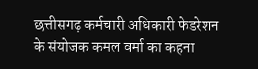छत्तीसगढ़ कर्मचारी अधिकारी फेडरेशन के संयोजक कमल वर्मा का कहना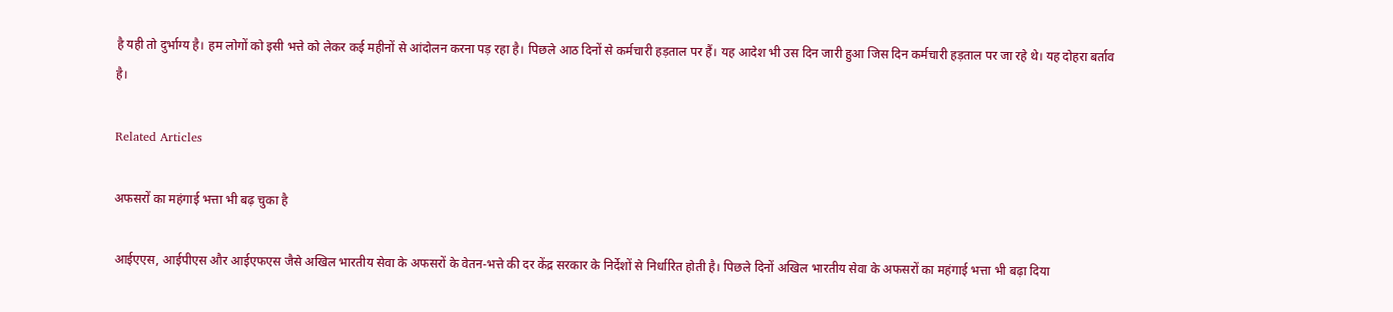है यही तो दुर्भाग्य है। हम लोगों को इसी भत्ते को लेकर कई महीनों से आंदोलन करना पड़ रहा है। पिछले आठ दिनों से कर्मचारी हड़ताल पर हैं। यह आदेश भी उस दिन जारी हुआ जिस दिन कर्मचारी हड़ताल पर जा रहे थे। यह दोहरा बर्ताव है।

Related Articles

अफसरों का महंगाई भत्ता भी बढ़ चुका है

आईएएस, आईपीएस और आईएफएस जैसे अखिल भारतीय सेवा के अफसरों के वेतन-भत्ते की दर केंद्र सरकार के निर्देशों से निर्धारित होती है। पिछले दिनों अखिल भारतीय सेवा के अफसरों का महंगाई भत्ता भी बढ़ा दिया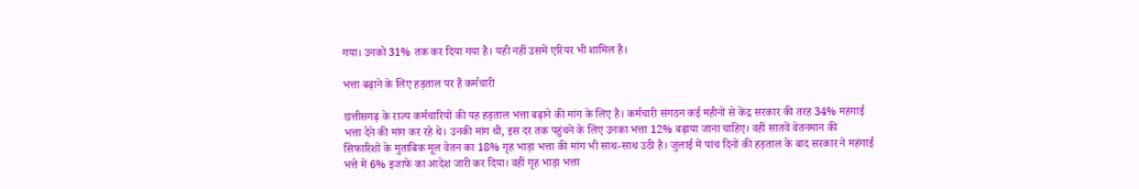गया। उनको 31% तक कर दिया गया है। यही नहीं उसमें एरियर भी शामिल है।

भत्ता बढ़ाने के लिए हड़ताल पर हैं कर्मचारी

छत्तीसगढ़ के राज्य कर्मचारियों की यह हड़ताल भत्ता बढ़ाने की मांग के लिए है। कर्मचारी संगठन कई महीनों से केंद्र सरकार की तरह 34% महंगाई भत्ता देने की मांग कर रहे थे। उनकी मांग थी, इस दर तक पहुंचने के लिए उनका भत्ता 12% बढ़ाया जाना चाहिए। वहीं सातवें वेतनमान की सिफारिशों के मुताबिक मूल वेतन का 18% गृह भाड़ा भत्ता की मांग भी साथ-साथ उठी है। जुलाई में पांच दिनों की हड़ताल के बाद सरकार ने महंगाई भत्ते में 6% इजाफे का आदेश जारी कर दिया। वहीं गृह भाड़ा भत्ता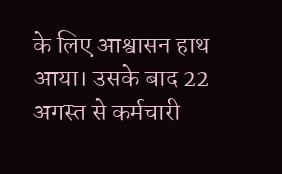के लिए आश्वासन हाथ आया। उसके बाद 22 अगस्त से कर्मचारी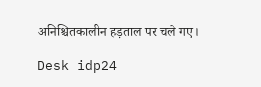अनिश्चितकालीन हड़ताल पर चले गए।

Desk idp24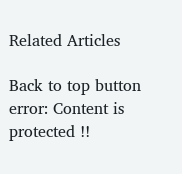Related Articles

Back to top button
error: Content is protected !!